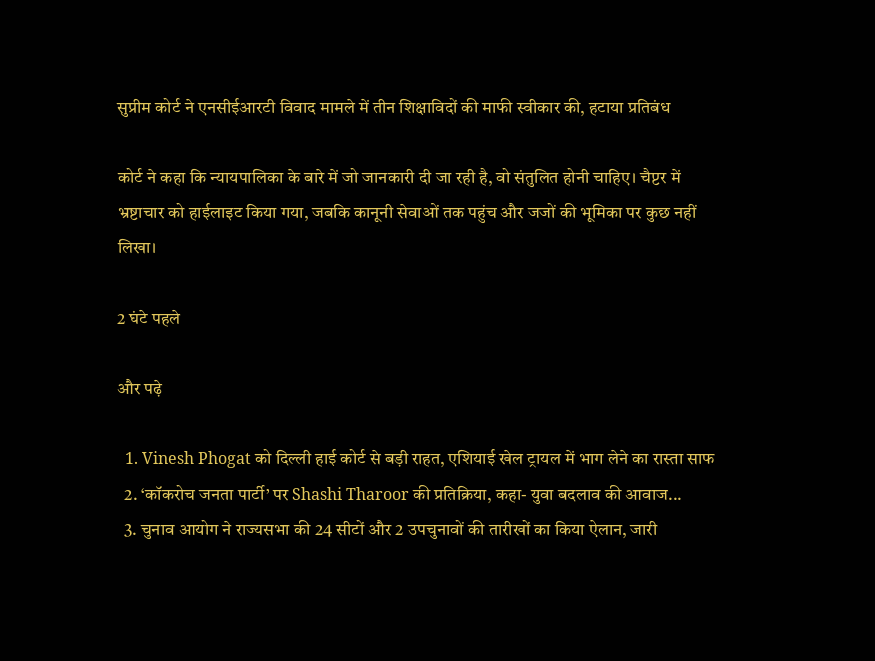सुप्रीम कोर्ट ने एनसीईआरटी विवाद मामले में तीन शिक्षाविदों की माफी स्वीकार की, हटाया प्रतिबंध

कोर्ट ने कहा कि न्यायपालिका के बारे में जो जानकारी दी जा रही है, वो संतुलित होनी चाहिए। चैप्टर में भ्रष्टाचार को हाईलाइट किया गया, जबकि कानूनी सेवाओं तक पहुंच और जजों की भूमिका पर कुछ नहीं लिखा।

2 घंटे पहले

और पढ़े

  1. Vinesh Phogat को दिल्ली हाई कोर्ट से बड़ी राहत, एशियाई खेल ट्रायल में भाग लेने का रास्ता साफ
  2. ‘कॉकरोच जनता पार्टी’ पर Shashi Tharoor की प्रतिक्रिया, कहा- युवा बदलाव की आवाज...
  3. चुनाव आयोग ने राज्यसभा की 24 सीटों और 2 उपचुनावों की तारीखों का किया ऐलान, जारी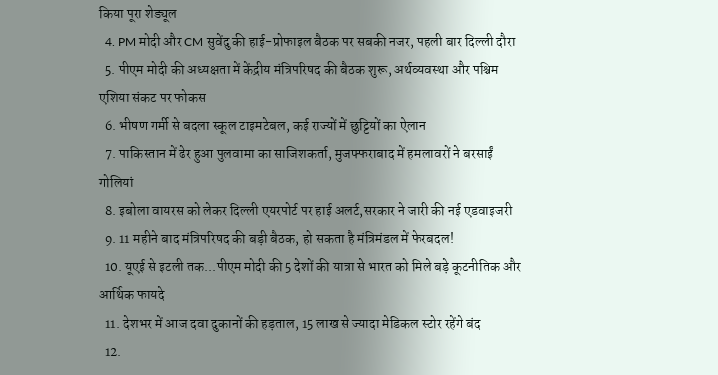किया पूरा शेड्यूल
  4. PM मोदी और CM सुवेंदु की हाई-प्रोफाइल बैठक पर सबकी नजर, पहली बार दिल्ली दौरा
  5. पीएम मोदी की अध्यक्षता में केंद्रीय मंत्रिपरिषद की बैठक शुरू, अर्थव्यवस्था और पश्चिम एशिया संकट पर फोकस
  6. भीषण गर्मी से बदला स्कूल टाइमटेबल, कई राज्यों में छुट्टियों का ऐलान
  7. पाकिस्तान में ढेर हुआ पुलवामा का साजिशकर्ता, मुजफ्फराबाद में हमलावरों ने बरसाईं गोलियां
  8. इबोला वायरस को लेकर दिल्ली एयरपोर्ट पर हाई अलर्ट,सरकार ने जारी की नई एडवाइजरी
  9. 11 महीने बाद मंत्रिपरिषद की बड़ी बैठक, हो सकता है मंत्रिमंडल में फेरबदल!
  10. यूएई से इटली तक...पीएम मोदी की 5 देशों की यात्रा से भारत को मिले बड़े कूटनीतिक और आर्थिक फायदे
  11. देशभर में आज दवा दुकानों की हड़ताल, 15 लाख से ज्यादा मेडिकल स्टोर रहेंगे बंद
  12.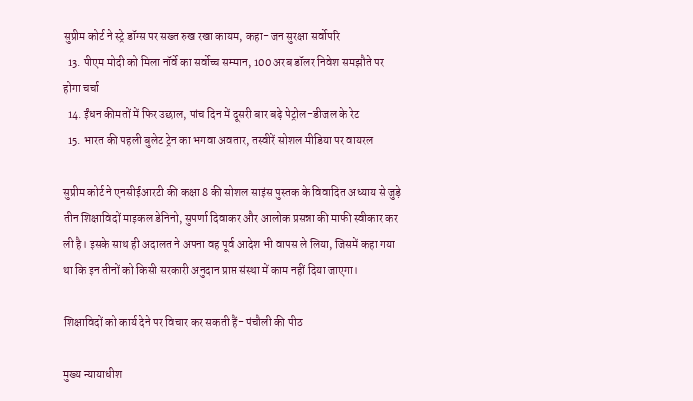सुप्रीम कोर्ट ने स्ट्रे डॉग्स पर सख्त रुख रखा कायम, कहा- जन सुरक्षा सर्वोपरि
  13. पीएम मोदी को मिला नॉर्वे का सर्वोच्च सम्मान, 100 अरब डॉलर निवेश समझौते पर होगा चर्चा
  14. ईंधन कीमतों में फिर उछाल, पांच दिन में दूसरी बार बढ़े पेट्रोल-डीजल के रेट
  15. भारत की पहली बुलेट ट्रेन का भगवा अवतार, तस्वीरें सोशल मीडिया पर वायरल

सुप्रीम कोर्ट ने एनसीईआरटी की कक्षा 8 की सोशल साइंस पुस्तक के विवादित अध्याय से जुड़े तीन शिक्षाविदों माइकल डेनिनो, सुपर्णा दिवाकर और आलोक प्रसन्ना की माफी स्वीकार कर ली है। इसके साथ ही अदालत ने अपना वह पूर्व आदेश भी वापस ले लिया, जिसमें कहा गया था कि इन तीनों को किसी सरकारी अनुदान प्राप्त संस्था में काम नहीं दिया जाएगा।

शिक्षाविदों को कार्य देने पर विचार कर सकती हैं- पंचौली की पीठ

मुख्य न्यायाधीश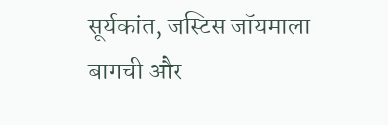सूर्यकांत, जस्टिस जॉयमाला बागची और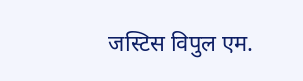जस्टिस विपुल एम.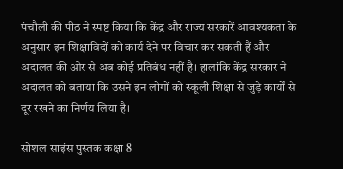पंचौली की पीठ ने स्पष्ट किया कि केंद्र और राज्य सरकारें आवश्यकता के अनुसार इन शिक्षाविदों को कार्य देने पर विचार कर सकती हैं और अदालत की ओर से अब कोई प्रतिबंध नहीं है। हालांकि केंद्र सरकार ने अदालत को बताया कि उसने इन लोगों को स्कूली शिक्षा से जुड़े कार्यों से दूर रखने का निर्णय लिया है।

सोशल साइंस पुस्तक कक्षा 8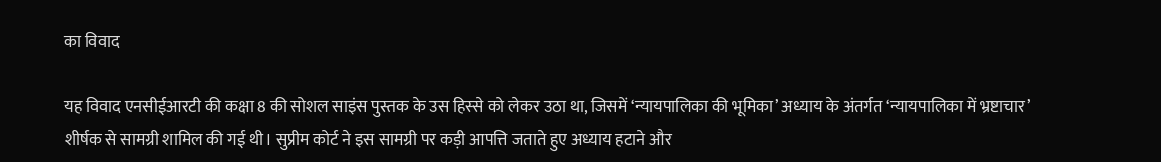का विवाद

यह विवाद एनसीईआरटी की कक्षा 8 की सोशल साइंस पुस्तक के उस हिस्से को लेकर उठा था, जिसमें ‘न्यायपालिका की भूमिका’ अध्याय के अंतर्गत ‘न्यायपालिका में भ्रष्टाचार’ शीर्षक से सामग्री शामिल की गई थी। सुप्रीम कोर्ट ने इस सामग्री पर कड़ी आपत्ति जताते हुए अध्याय हटाने और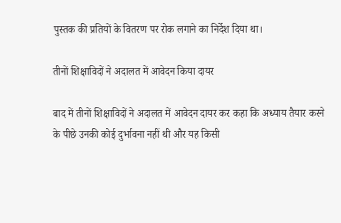पुस्तक की प्रतियों के वितरण पर रोक लगाने का निर्देश दिया था।

तीनों शिक्षाविदों ने अदालत में आवेदन किया दायर

बाद में तीनों शिक्षाविदों ने अदालत में आवेदन दायर कर कहा कि अध्याय तैयार करने के पीछे उनकी कोई दुर्भावना नहीं थी और यह किसी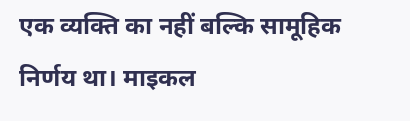एक व्यक्ति का नहीं बल्कि सामूहिक निर्णय था। माइकल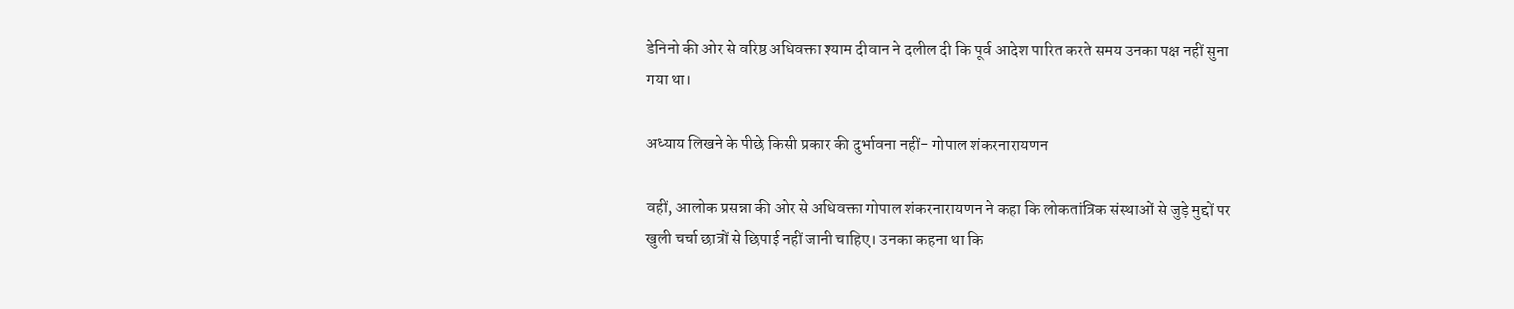डेनिनो की ओर से वरिष्ठ अधिवक्ता श्याम दीवान ने दलील दी कि पूर्व आदेश पारित करते समय उनका पक्ष नहीं सुना गया था।

अध्याय लिखने के पीछे किसी प्रकार की दुर्भावना नहीं- गोपाल शंकरनारायणन

वहीं, आलोक प्रसन्ना की ओर से अधिवक्ता गोपाल शंकरनारायणन ने कहा कि लोकतांत्रिक संस्थाओं से जुड़े मुद्दों पर खुली चर्चा छात्रों से छिपाई नहीं जानी चाहिए। उनका कहना था कि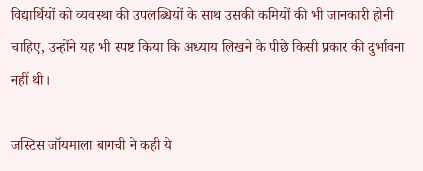विद्यार्थियों को व्यवस्था की उपलब्धियों के साथ उसकी कमियों की भी जानकारी होनी चाहिए, उन्होंने यह भी स्पष्ट किया कि अध्याय लिखने के पीछे किसी प्रकार की दुर्भावना नहीं थी।

जस्टिस जॉयमाला बागची ने कही ये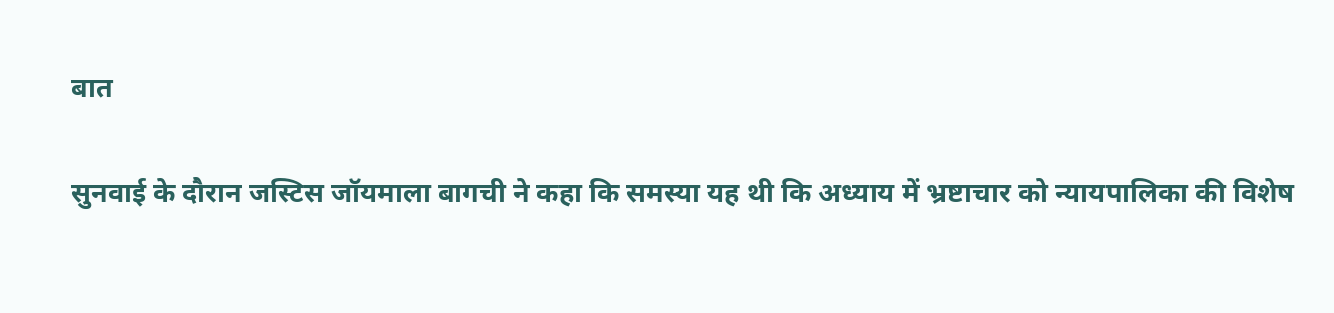बात

सुनवाई के दौरान जस्टिस जॉयमाला बागची ने कहा कि समस्या यह थी कि अध्याय में भ्रष्टाचार को न्यायपालिका की विशेष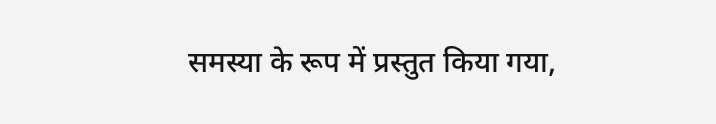समस्या के रूप में प्रस्तुत किया गया,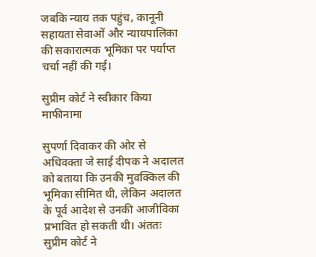जबकि न्याय तक पहुंच, कानूनी सहायता सेवाओं और न्यायपालिका की सकारात्मक भूमिका पर पर्याप्त चर्चा नहीं की गई।

सुप्रीम कोर्ट ने स्वीकार किया माफीनामा

सुपर्णा दिवाकर की ओर से अधिवक्ता जे साई दीपक ने अदालत को बताया कि उनकी मुवक्किल की भूमिका सीमित थी, लेकिन अदालत के पूर्व आदेश से उनकी आजीविका प्रभावित हो सकती थी। अंततः सुप्रीम कोर्ट ने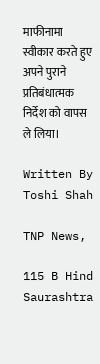माफीनामा स्वीकार करते हुए अपने पुराने प्रतिबंधात्मक निर्देश को वापस ले लिया।

Written By Toshi Shah

TNP News,

115 B Hind Saurashtra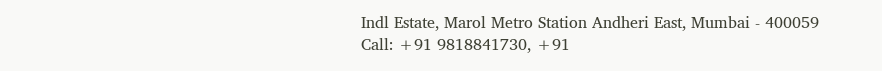Indl Estate, Marol Metro Station Andheri East, Mumbai - 400059
Call: +91 9818841730, +91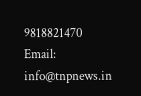9818821470
Email: info@tnpnews.in